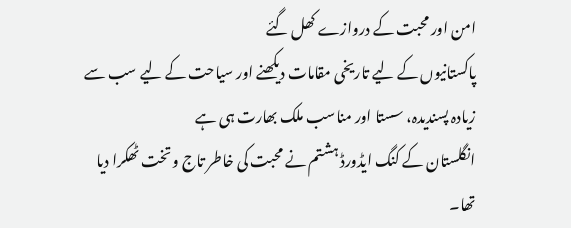امن اور محبت کے دروازے کھل گئے
پاکستانیوں کے لیے تاریخی مقامات دیکھنے اور سیاحت کے لیے سب سے زیادہ پسندیدہ، سستا اور مناسب ملک بھارت ہی ہے
انگلستان کے کنگ ایڈورڈ ہشتم نے محبت کی خاطر تاج و تخت ٹھکرا دیا تھا۔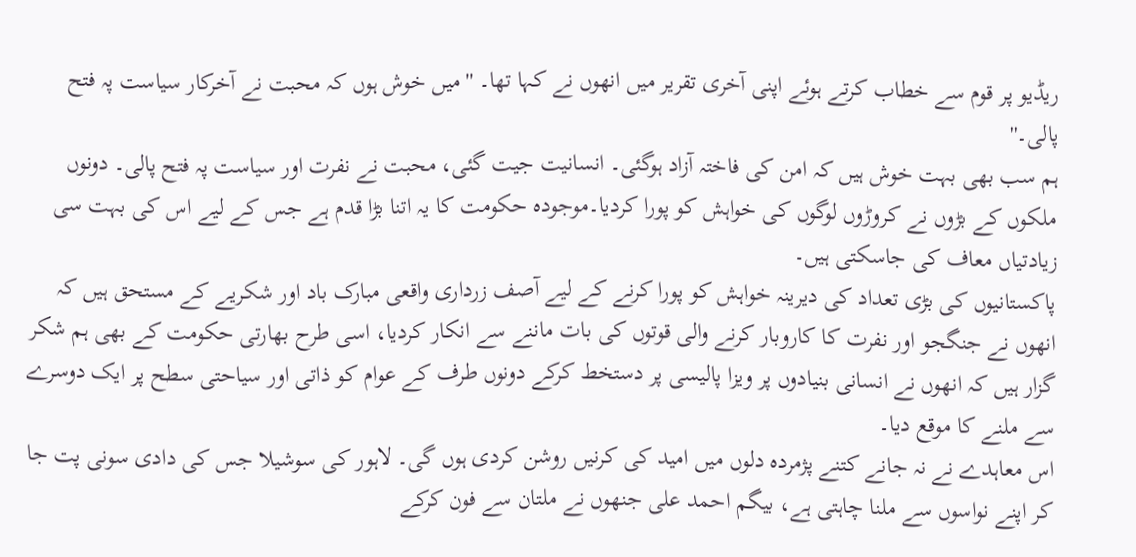ریڈیو پر قوم سے خطاب کرتے ہوئے اپنی آخری تقریر میں انھوں نے کہا تھا۔ ''میں خوش ہوں کہ محبت نے آخرکار سیاست پہ فتح پالی۔''
ہم سب بھی بہت خوش ہیں کہ امن کی فاختہ آزاد ہوگئی۔ انسانیت جیت گئی، محبت نے نفرت اور سیاست پہ فتح پالی۔ دونوں ملکوں کے بڑوں نے کروڑوں لوگوں کی خواہش کو پورا کردیا۔موجودہ حکومت کا یہ اتنا بڑا قدم ہے جس کے لیے اس کی بہت سی زیادتیاں معاف کی جاسکتی ہیں۔
پاکستانیوں کی بڑی تعداد کی دیرینہ خواہش کو پورا کرنے کے لیے آصف زرداری واقعی مبارک باد اور شکریے کے مستحق ہیں کہ انھوں نے جنگجو اور نفرت کا کاروبار کرنے والی قوتوں کی بات ماننے سے انکار کردیا، اسی طرح بھارتی حکومت کے بھی ہم شکر گزار ہیں کہ انھوں نے انسانی بنیادوں پر ویزا پالیسی پر دستخط کرکے دونوں طرف کے عوام کو ذاتی اور سیاحتی سطح پر ایک دوسرے سے ملنے کا موقع دیا۔
اس معاہدے نے نہ جانے کتنے پژمردہ دلوں میں امید کی کرنیں روشن کردی ہوں گی۔ لاہور کی سوشیلا جس کی دادی سونی پت جا کر اپنے نواسوں سے ملنا چاہتی ہے، بیگم احمد علی جنھوں نے ملتان سے فون کرکے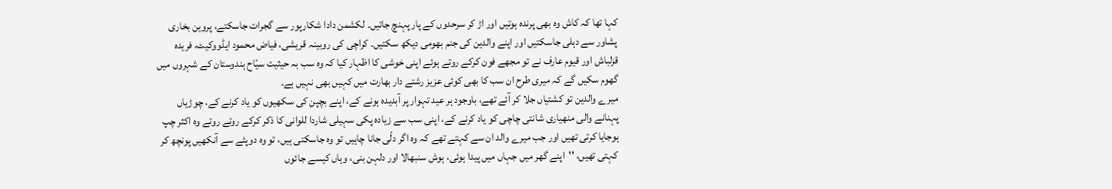کہا تھا کہ کاش وہ بھی پرندہ ہوتیں اور اڑ کر سرحدوں کے پار پہنچ جاتیں۔ لکشمن دادا شکارپور سے گجرات جاسکتے، پروین بخاری پشاور سے دہلی جاسکتیں اور اپنے والدین کی جنم بھومی دیکھ سکتیں۔ کراچی کی روبینہ قریشی، فیاض محمود ایڈووکیٹ، فریدہ قزلباش اور قیوم عارف نے تو مجھے فون کرکے روتے ہوئے اپنی خوشی کا اظہار کیا کہ وہ سب بہ حیثیت سیّاح ہندوستان کے شہروں میں گھوم سکیں گے کہ میری طرح ان سب کا بھی کوئی عزیز رشتے دار بھارت میں کہیں بھی نہیں ہے۔
میرے والدین تو کشتیاں جلا کر آئے تھے، باوجود ہر عید تہوار پر آبدیدہ ہونے کے، اپنے بچپن کی سکھیوں کو یاد کرنے کے، چوڑیاں پہنانے والی منھیاری شانتی چاچی کو یاد کرنے کے، اپنی سب سے زیادہ پکی سہیلی شاردا للوانی کا ذکر کرکے روتے روتے وہ اکثر چپ ہوجایا کرتی تھیں اور جب میرے والد ان سے کہتے تھے کہ وہ اگر دلّی جانا چاہیں تو وہ جاسکتی ہیں، تو وہ دوپٹے سے آنکھیں پونچھ کر کہتی تھیں، ''اپنے گھر میں جہاں میں پیدا ہوئی، ہوش سنبھالا اور دلہن بنی، وہاں کیسے جائوں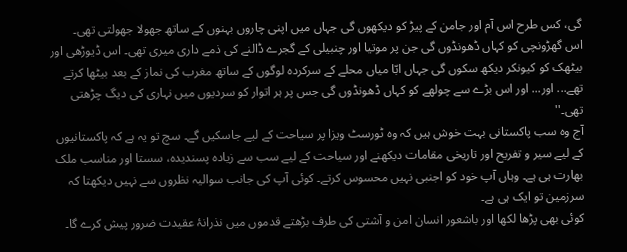گی، کس طرح اس آم اور جامن کے پیڑ کو دیکھوں گی جہاں میں اپنی چاروں بہنوں کے ساتھ جھولا جھولتی تھی۔
اس گھڑونچی کو کہاں ڈھونڈوں گی جن پر موتیا اور چنبیلی کے گجرے ڈالنے کی ذمے داری میری تھی۔ اس ڈیوڑھی اور بیٹھک کو کیونکر دیکھ سکوں گی جہاں ابّا میاں محلے کے سرکردہ لوگوں کے ساتھ مغرب کی نماز کے بعد بیٹھا کرتے تھے... اور... اور اس بڑے سے چولھے کو کہاں ڈھونڈوں گی جس پر ہر اتوار کو سردیوں میں نہاری کی دیگ چڑھتی تھی۔''
آج وہ سب پاکستانی بہت خوش ہیں کہ وہ ٹورسٹ ویزا پر سیاحت کے لیے جاسکیں گے۔ سچ تو یہ ہے کہ پاکستانیوں کے لیے سیر و تفریح اور تاریخی مقامات دیکھنے اور سیاحت کے لیے سب سے زیادہ پسندیدہ، سستا اور مناسب ملک بھارت ہی ہے۔ وہاں آپ خود کو اجنبی نہیں محسوس کرتے۔ کوئی آپ کی جانب سوالیہ نظروں سے نہیں دیکھتا کہ سرزمین تو ایک ہی ہے۔
کوئی بھی پڑھا لکھا اور باشعور انسان امن و آشتی کی طرف بڑھتے قدموں میں نذرانۂ عقیدت ضرور پیش کرے گا۔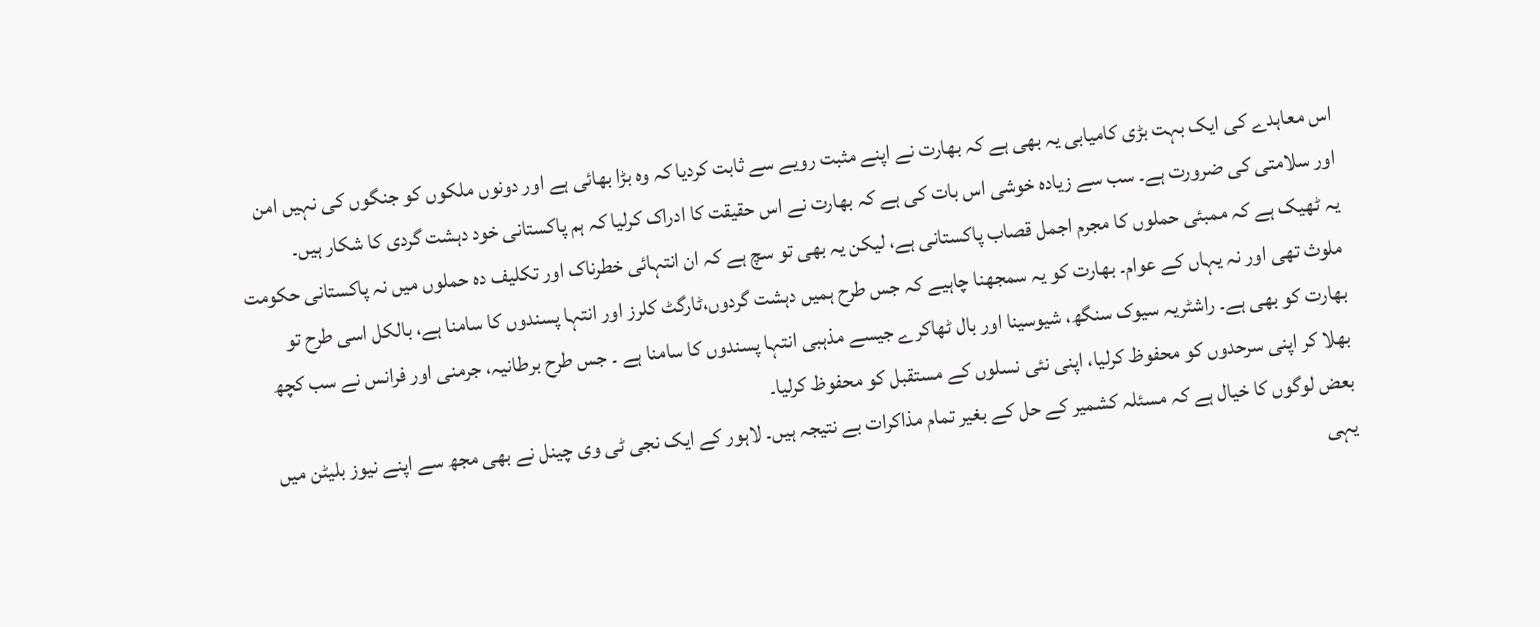اس معاہدے کی ایک بہت بڑی کامیابی یہ بھی ہے کہ بھارت نے اپنے مثبت رویے سے ثابت کردیا کہ وہ بڑا بھائی ہے اور دونوں ملکوں کو جنگوں کی نہیں امن اور سلامتی کی ضرورت ہے۔ سب سے زیادہ خوشی اس بات کی ہے کہ بھارت نے اس حقیقت کا ادراک کرلیا کہ ہم پاکستانی خود دہشت گردی کا شکار ہیں۔
یہ ٹھیک ہے کہ ممبئی حملوں کا مجرم اجمل قصاب پاکستانی ہے، لیکن یہ بھی تو سچ ہے کہ ان انتہائی خطرناک اور تکلیف دہ حملوں میں نہ پاکستانی حکومت ملوث تھی اور نہ یہاں کے عوام۔ بھارت کو یہ سمجھنا چاہیے کہ جس طرح ہمیں دہشت گردوں،ٹارگٹ کلرز اور انتہا پسندوں کا سامنا ہے، بالکل اسی طرح تو بھارت کو بھی ہے۔ راشٹریہ سیوک سنگھ، شیوسینا اور بال ٹھاکرے جیسے مذہبی انتہا پسندوں کا سامنا ہے ۔ جس طرح برطانیہ، جرمنی اور فرانس نے سب کچھ بھلا کر اپنی سرحدوں کو محفوظ کرلیا، اپنی نئی نسلوں کے مستقبل کو محفوظ کرلیا۔
بعض لوگوں کا خیال ہے کہ مسئلہ کشمیر کے حل کے بغیر تمام مذاکرات بے نتیجہ ہیں۔ لاہور کے ایک نجی ٹی وی چینل نے بھی مجھ سے اپنے نیوز بلیٹن میں یہی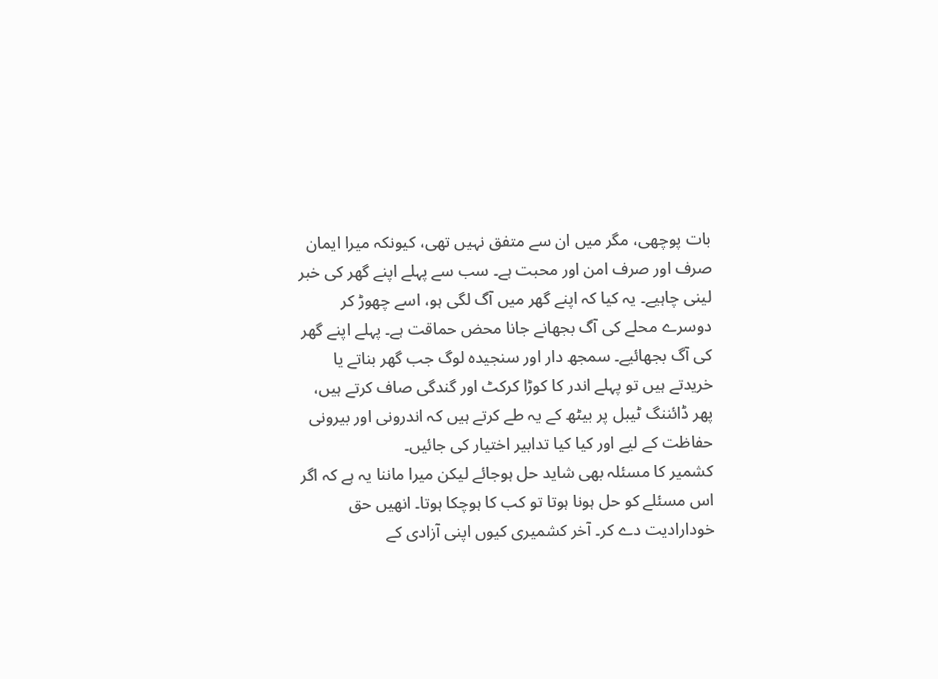بات پوچھی، مگر میں ان سے متفق نہیں تھی، کیونکہ میرا ایمان صرف اور صرف امن اور محبت ہے۔ سب سے پہلے اپنے گھر کی خبر لینی چاہیے۔ یہ کیا کہ اپنے گھر میں آگ لگی ہو، اسے چھوڑ کر دوسرے محلے کی آگ بجھانے جانا محض حماقت ہے۔ پہلے اپنے گھر کی آگ بجھائیے۔ سمجھ دار اور سنجیدہ لوگ جب گھر بناتے یا خریدتے ہیں تو پہلے اندر کا کوڑا کرکٹ اور گندگی صاف کرتے ہیں، پھر ڈائننگ ٹیبل پر بیٹھ کے یہ طے کرتے ہیں کہ اندرونی اور بیرونی حفاظت کے لیے اور کیا کیا تدابیر اختیار کی جائیں۔
کشمیر کا مسئلہ بھی شاید حل ہوجائے لیکن میرا ماننا یہ ہے کہ اگر اس مسئلے کو حل ہونا ہوتا تو کب کا ہوچکا ہوتا۔ انھیں حق خودارادیت دے کر۔ آخر کشمیری کیوں اپنی آزادی کے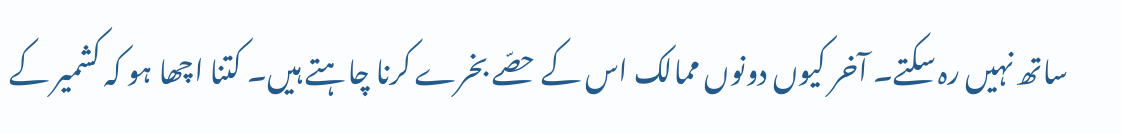ساتھ نہیں رہ سکتے۔ آخر کیوں دونوں ممالک اس کے حصّے بخرے کرنا چاہتے ہیں۔ کتنا اچھا ہو کہ کشمیر کے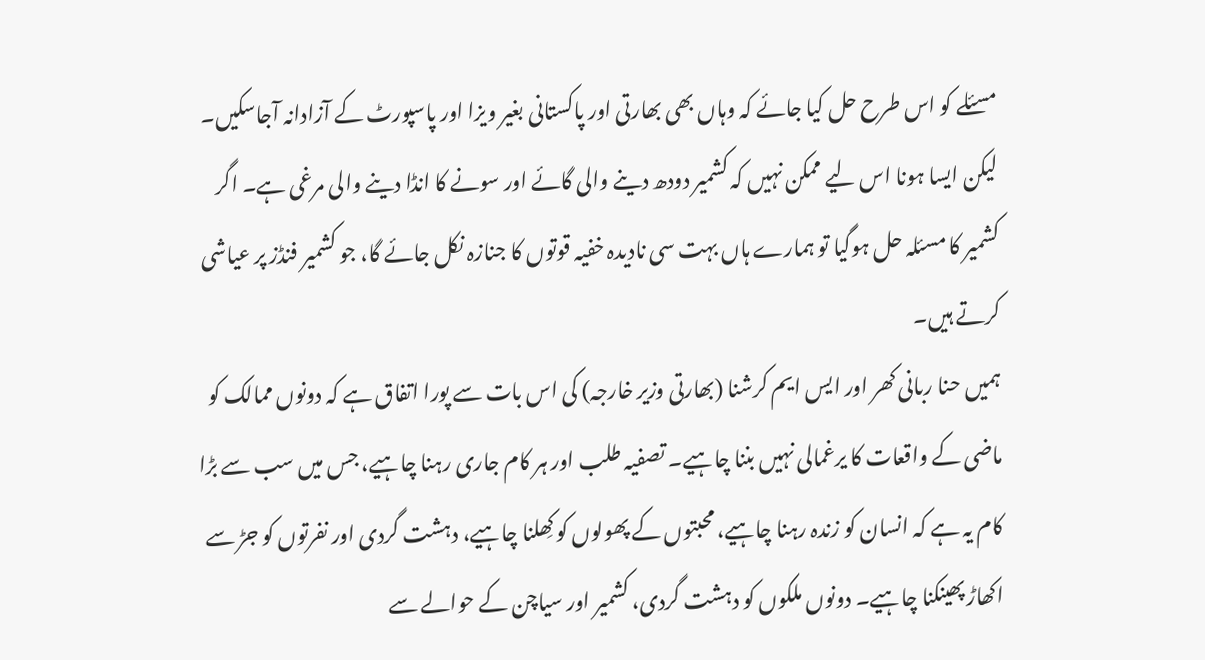مسئلے کو اس طرح حل کیا جائے کہ وہاں بھی بھارتی اور پاکستانی بغیر ویزا اور پاسپورٹ کے آزادانہ آجاسکیں۔ لیکن ایسا ہونا اس لیے ممکن نہیں کہ کشمیر دودھ دینے والی گائے اور سونے کا انڈا دینے والی مرغی ہے۔ اگر کشمیر کا مسئلہ حل ہوگیا تو ہمارے ہاں بہت سی نادیدہ خفیہ قوتوں کا جنازہ نکل جائے گا، جو کشمیر فنڈز پر عیاشی کرتے ہیں۔
ہمیں حنا ربانی کھر اور ایس ایم کرشنا (بھارتی وزیر خارجہ) کی اس بات سے پورا اتفاق ہے کہ دونوں ممالک کو ماضی کے واقعات کا یرغمالی نہیں بننا چاہیے۔ تصفیہ طلب اور ہر کام جاری رہنا چاہیے، جس میں سب سے بڑا کام یہ ہے کہ انسان کو زندہ رہنا چاہیے، محبتوں کے پھولوں کو کِھلنا چاہیے، دہشت گردی اور نفرتوں کو جڑ سے اکھاڑ پھینکنا چاہیے۔ دونوں ملکوں کو دہشت گردی، کشمیر اور سیاچن کے حوالے سے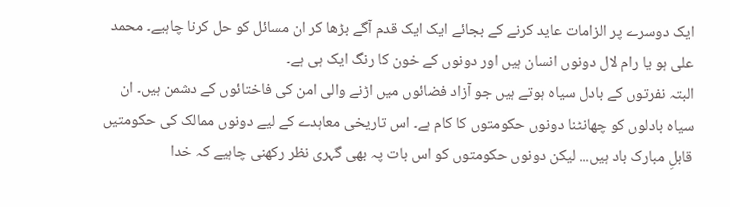ایک دوسرے پر الزامات عاید کرنے کے بجائے ایک ایک قدم آگے بڑھا کر ان مسائل کو حل کرنا چاہیے۔ محمد علی ہو یا رام لال دونوں انسان ہیں اور دونوں کے خون کا رنگ ایک ہی ہے۔
البتہ نفرتوں کے بادل سیاہ ہوتے ہیں جو آزاد فضائوں میں اڑنے والی امن کی فاختائوں کے دشمن ہیں۔ ان سیاہ بادلوں کو چھانٹنا دونوں حکومتوں کا کام ہے۔ اس تاریخی معاہدے کے لیے دونوں ممالک کی حکومتیں قابلِ مبارک باد ہیں... لیکن دونوں حکومتوں کو اس بات پہ بھی گہری نظر رکھنی چاہیے کہ خدا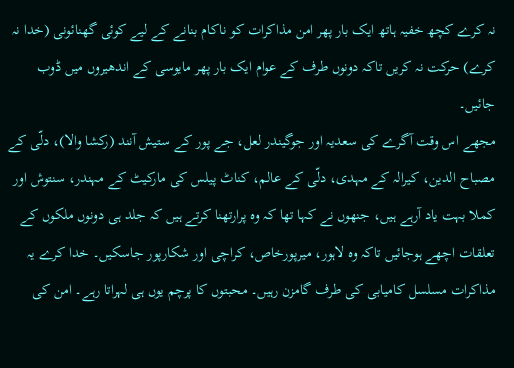نہ کرے کچھ خفیہ ہاتھ ایک بار پھر امن مذاکرات کو ناکام بنانے کے لیے کوئی گھنائونی (خدا نہ کرے) حرکت نہ کریں تاکہ دونوں طرف کے عوام ایک بار پھر مایوسی کے اندھیروں میں ڈوب جائیں۔
مجھے اس وقت آگرے کی سعدیہ اور جوگیندر لعل، جے پور کے ستیش آنند (رکشا والا)، دلّی کے مصباح الدین، کیرالہ کے مہدی، دلّی کے عالم، کناٹ پیلس کی مارکیٹ کے مہندر، سنتوش اور کملا بہت یاد آرہے ہیں، جنھوں نے کہا تھا کہ وہ پرارتھنا کرتے ہیں کہ جلد ہی دونوں ملکوں کے تعلقات اچھے ہوجائیں تاکہ وہ لاہور، میرپورخاص، کراچی اور شکارپور جاسکیں۔ خدا کرے یہ مذاکرات مسلسل کامیابی کی طرف گامزن رہیں۔ محبتوں کا پرچم یوں ہی لہراتا رہے۔ امن کی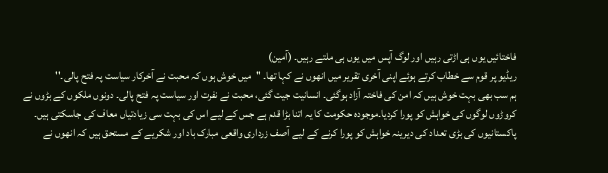فاختائیں یوں ہی اڑتی رہیں اور لوگ آپس میں یوں ہی ملتے رہیں۔ (آمین)
ریڈیو پر قوم سے خطاب کرتے ہوئے اپنی آخری تقریر میں انھوں نے کہا تھا۔ ''میں خوش ہوں کہ محبت نے آخرکار سیاست پہ فتح پالی۔''
ہم سب بھی بہت خوش ہیں کہ امن کی فاختہ آزاد ہوگئی۔ انسانیت جیت گئی، محبت نے نفرت اور سیاست پہ فتح پالی۔ دونوں ملکوں کے بڑوں نے کروڑوں لوگوں کی خواہش کو پورا کردیا۔موجودہ حکومت کا یہ اتنا بڑا قدم ہے جس کے لیے اس کی بہت سی زیادتیاں معاف کی جاسکتی ہیں۔
پاکستانیوں کی بڑی تعداد کی دیرینہ خواہش کو پورا کرنے کے لیے آصف زرداری واقعی مبارک باد اور شکریے کے مستحق ہیں کہ انھوں نے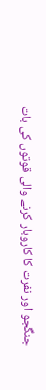جنگجو اور نفرت کا کاروبار کرنے والی قوتوں کی بات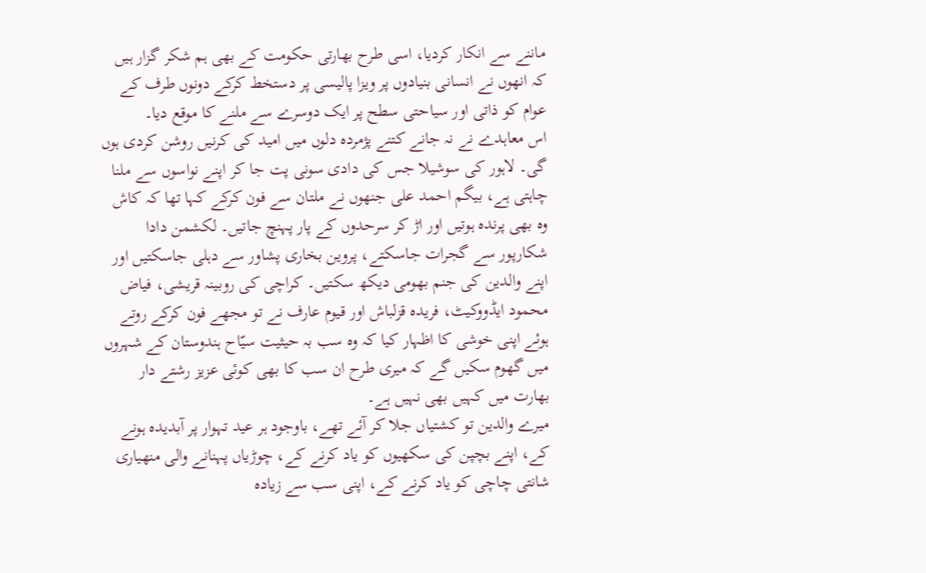ماننے سے انکار کردیا، اسی طرح بھارتی حکومت کے بھی ہم شکر گزار ہیں کہ انھوں نے انسانی بنیادوں پر ویزا پالیسی پر دستخط کرکے دونوں طرف کے عوام کو ذاتی اور سیاحتی سطح پر ایک دوسرے سے ملنے کا موقع دیا۔
اس معاہدے نے نہ جانے کتنے پژمردہ دلوں میں امید کی کرنیں روشن کردی ہوں گی۔ لاہور کی سوشیلا جس کی دادی سونی پت جا کر اپنے نواسوں سے ملنا چاہتی ہے، بیگم احمد علی جنھوں نے ملتان سے فون کرکے کہا تھا کہ کاش وہ بھی پرندہ ہوتیں اور اڑ کر سرحدوں کے پار پہنچ جاتیں۔ لکشمن دادا شکارپور سے گجرات جاسکتے، پروین بخاری پشاور سے دہلی جاسکتیں اور اپنے والدین کی جنم بھومی دیکھ سکتیں۔ کراچی کی روبینہ قریشی، فیاض محمود ایڈووکیٹ، فریدہ قزلباش اور قیوم عارف نے تو مجھے فون کرکے روتے ہوئے اپنی خوشی کا اظہار کیا کہ وہ سب بہ حیثیت سیّاح ہندوستان کے شہروں میں گھوم سکیں گے کہ میری طرح ان سب کا بھی کوئی عزیز رشتے دار بھارت میں کہیں بھی نہیں ہے۔
میرے والدین تو کشتیاں جلا کر آئے تھے، باوجود ہر عید تہوار پر آبدیدہ ہونے کے، اپنے بچپن کی سکھیوں کو یاد کرنے کے، چوڑیاں پہنانے والی منھیاری شانتی چاچی کو یاد کرنے کے، اپنی سب سے زیادہ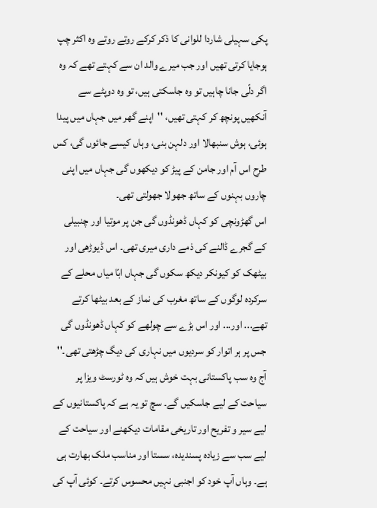پکی سہیلی شاردا للوانی کا ذکر کرکے روتے روتے وہ اکثر چپ ہوجایا کرتی تھیں اور جب میرے والد ان سے کہتے تھے کہ وہ اگر دلّی جانا چاہیں تو وہ جاسکتی ہیں، تو وہ دوپٹے سے آنکھیں پونچھ کر کہتی تھیں، ''اپنے گھر میں جہاں میں پیدا ہوئی، ہوش سنبھالا اور دلہن بنی، وہاں کیسے جائوں گی، کس طرح اس آم اور جامن کے پیڑ کو دیکھوں گی جہاں میں اپنی چاروں بہنوں کے ساتھ جھولا جھولتی تھی۔
اس گھڑونچی کو کہاں ڈھونڈوں گی جن پر موتیا اور چنبیلی کے گجرے ڈالنے کی ذمے داری میری تھی۔ اس ڈیوڑھی اور بیٹھک کو کیونکر دیکھ سکوں گی جہاں ابّا میاں محلے کے سرکردہ لوگوں کے ساتھ مغرب کی نماز کے بعد بیٹھا کرتے تھے... اور... اور اس بڑے سے چولھے کو کہاں ڈھونڈوں گی جس پر ہر اتوار کو سردیوں میں نہاری کی دیگ چڑھتی تھی۔''
آج وہ سب پاکستانی بہت خوش ہیں کہ وہ ٹورسٹ ویزا پر سیاحت کے لیے جاسکیں گے۔ سچ تو یہ ہے کہ پاکستانیوں کے لیے سیر و تفریح اور تاریخی مقامات دیکھنے اور سیاحت کے لیے سب سے زیادہ پسندیدہ، سستا اور مناسب ملک بھارت ہی ہے۔ وہاں آپ خود کو اجنبی نہیں محسوس کرتے۔ کوئی آپ کی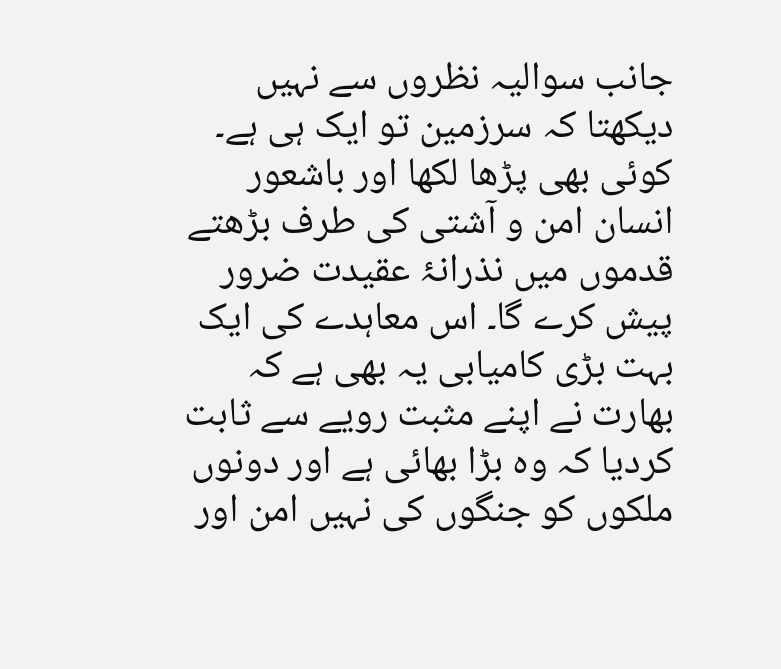جانب سوالیہ نظروں سے نہیں دیکھتا کہ سرزمین تو ایک ہی ہے۔
کوئی بھی پڑھا لکھا اور باشعور انسان امن و آشتی کی طرف بڑھتے قدموں میں نذرانۂ عقیدت ضرور پیش کرے گا۔ اس معاہدے کی ایک بہت بڑی کامیابی یہ بھی ہے کہ بھارت نے اپنے مثبت رویے سے ثابت کردیا کہ وہ بڑا بھائی ہے اور دونوں ملکوں کو جنگوں کی نہیں امن اور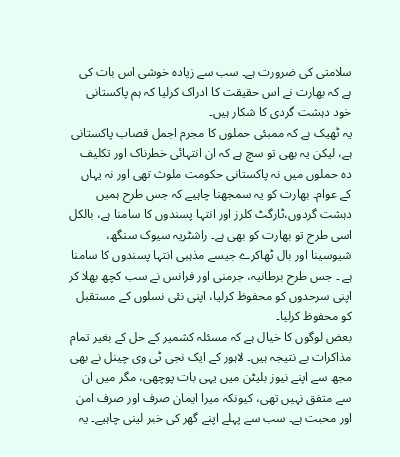سلامتی کی ضرورت ہے۔ سب سے زیادہ خوشی اس بات کی ہے کہ بھارت نے اس حقیقت کا ادراک کرلیا کہ ہم پاکستانی خود دہشت گردی کا شکار ہیں۔
یہ ٹھیک ہے کہ ممبئی حملوں کا مجرم اجمل قصاب پاکستانی ہے، لیکن یہ بھی تو سچ ہے کہ ان انتہائی خطرناک اور تکلیف دہ حملوں میں نہ پاکستانی حکومت ملوث تھی اور نہ یہاں کے عوام۔ بھارت کو یہ سمجھنا چاہیے کہ جس طرح ہمیں دہشت گردوں،ٹارگٹ کلرز اور انتہا پسندوں کا سامنا ہے، بالکل اسی طرح تو بھارت کو بھی ہے۔ راشٹریہ سیوک سنگھ، شیوسینا اور بال ٹھاکرے جیسے مذہبی انتہا پسندوں کا سامنا ہے ۔ جس طرح برطانیہ، جرمنی اور فرانس نے سب کچھ بھلا کر اپنی سرحدوں کو محفوظ کرلیا، اپنی نئی نسلوں کے مستقبل کو محفوظ کرلیا۔
بعض لوگوں کا خیال ہے کہ مسئلہ کشمیر کے حل کے بغیر تمام مذاکرات بے نتیجہ ہیں۔ لاہور کے ایک نجی ٹی وی چینل نے بھی مجھ سے اپنے نیوز بلیٹن میں یہی بات پوچھی، مگر میں ان سے متفق نہیں تھی، کیونکہ میرا ایمان صرف اور صرف امن اور محبت ہے۔ سب سے پہلے اپنے گھر کی خبر لینی چاہیے۔ یہ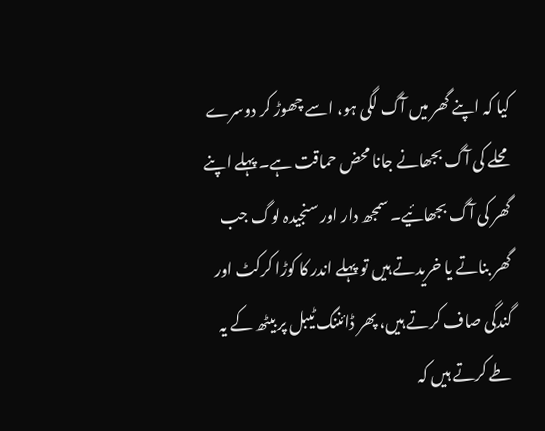کیا کہ اپنے گھر میں آگ لگی ہو، اسے چھوڑ کر دوسرے محلے کی آگ بجھانے جانا محض حماقت ہے۔ پہلے اپنے گھر کی آگ بجھائیے۔ سمجھ دار اور سنجیدہ لوگ جب گھر بناتے یا خریدتے ہیں تو پہلے اندر کا کوڑا کرکٹ اور گندگی صاف کرتے ہیں، پھر ڈائننگ ٹیبل پر بیٹھ کے یہ طے کرتے ہیں کہ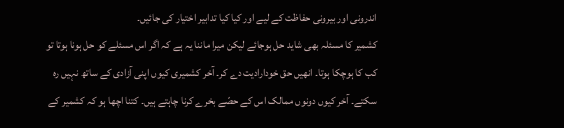اندرونی اور بیرونی حفاظت کے لیے اور کیا کیا تدابیر اختیار کی جائیں۔
کشمیر کا مسئلہ بھی شاید حل ہوجائے لیکن میرا ماننا یہ ہے کہ اگر اس مسئلے کو حل ہونا ہوتا تو کب کا ہوچکا ہوتا۔ انھیں حق خودارادیت دے کر۔ آخر کشمیری کیوں اپنی آزادی کے ساتھ نہیں رہ سکتے۔ آخر کیوں دونوں ممالک اس کے حصّے بخرے کرنا چاہتے ہیں۔ کتنا اچھا ہو کہ کشمیر کے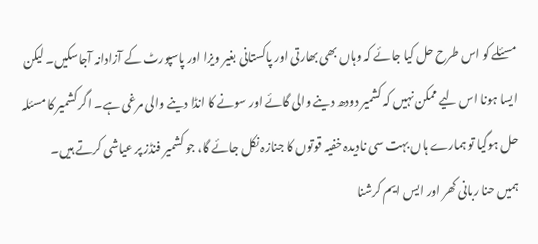مسئلے کو اس طرح حل کیا جائے کہ وہاں بھی بھارتی اور پاکستانی بغیر ویزا اور پاسپورٹ کے آزادانہ آجاسکیں۔ لیکن ایسا ہونا اس لیے ممکن نہیں کہ کشمیر دودھ دینے والی گائے اور سونے کا انڈا دینے والی مرغی ہے۔ اگر کشمیر کا مسئلہ حل ہوگیا تو ہمارے ہاں بہت سی نادیدہ خفیہ قوتوں کا جنازہ نکل جائے گا، جو کشمیر فنڈز پر عیاشی کرتے ہیں۔
ہمیں حنا ربانی کھر اور ایس ایم کرشنا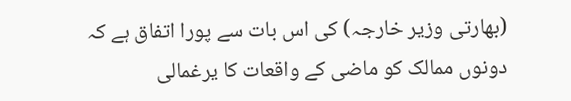(بھارتی وزیر خارجہ) کی اس بات سے پورا اتفاق ہے کہ دونوں ممالک کو ماضی کے واقعات کا یرغمالی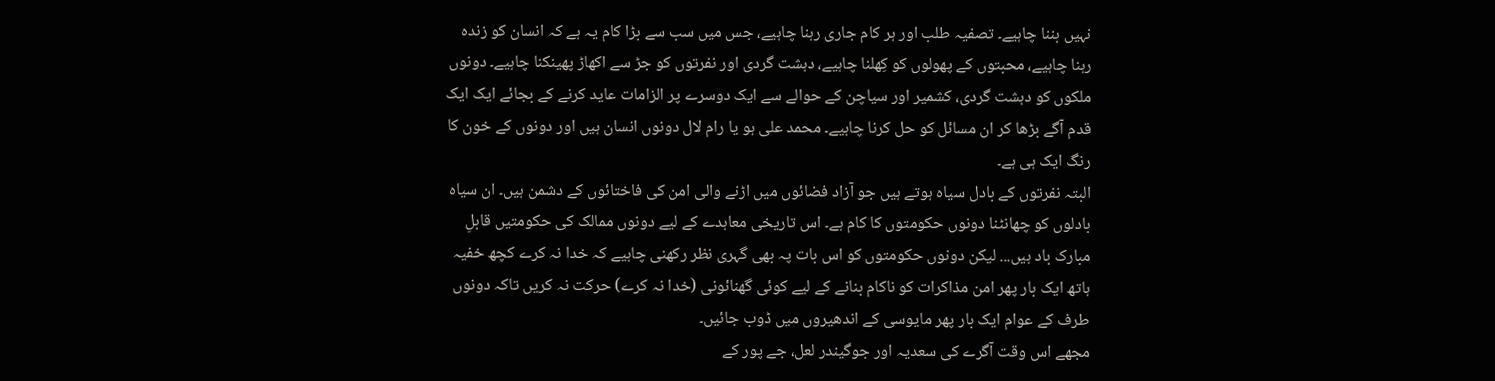نہیں بننا چاہیے۔ تصفیہ طلب اور ہر کام جاری رہنا چاہیے، جس میں سب سے بڑا کام یہ ہے کہ انسان کو زندہ رہنا چاہیے، محبتوں کے پھولوں کو کِھلنا چاہیے، دہشت گردی اور نفرتوں کو جڑ سے اکھاڑ پھینکنا چاہیے۔ دونوں ملکوں کو دہشت گردی، کشمیر اور سیاچن کے حوالے سے ایک دوسرے پر الزامات عاید کرنے کے بجائے ایک ایک قدم آگے بڑھا کر ان مسائل کو حل کرنا چاہیے۔ محمد علی ہو یا رام لال دونوں انسان ہیں اور دونوں کے خون کا رنگ ایک ہی ہے۔
البتہ نفرتوں کے بادل سیاہ ہوتے ہیں جو آزاد فضائوں میں اڑنے والی امن کی فاختائوں کے دشمن ہیں۔ ان سیاہ بادلوں کو چھانٹنا دونوں حکومتوں کا کام ہے۔ اس تاریخی معاہدے کے لیے دونوں ممالک کی حکومتیں قابلِ مبارک باد ہیں... لیکن دونوں حکومتوں کو اس بات پہ بھی گہری نظر رکھنی چاہیے کہ خدا نہ کرے کچھ خفیہ ہاتھ ایک بار پھر امن مذاکرات کو ناکام بنانے کے لیے کوئی گھنائونی (خدا نہ کرے) حرکت نہ کریں تاکہ دونوں طرف کے عوام ایک بار پھر مایوسی کے اندھیروں میں ڈوب جائیں۔
مجھے اس وقت آگرے کی سعدیہ اور جوگیندر لعل، جے پور کے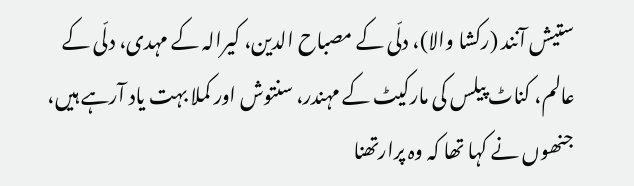ستیش آنند (رکشا والا)، دلّی کے مصباح الدین، کیرالہ کے مہدی، دلّی کے عالم، کناٹ پیلس کی مارکیٹ کے مہندر، سنتوش اور کملا بہت یاد آرہے ہیں، جنھوں نے کہا تھا کہ وہ پرارتھنا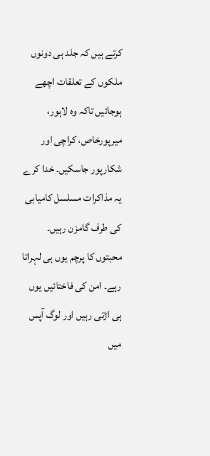کرتے ہیں کہ جلد ہی دونوں ملکوں کے تعلقات اچھے ہوجائیں تاکہ وہ لاہور، میرپورخاص، کراچی اور شکارپور جاسکیں۔ خدا کرے یہ مذاکرات مسلسل کامیابی کی طرف گامزن رہیں۔ محبتوں کا پرچم یوں ہی لہراتا رہے۔ امن کی فاختائیں یوں ہی اڑتی رہیں اور لوگ آپس میں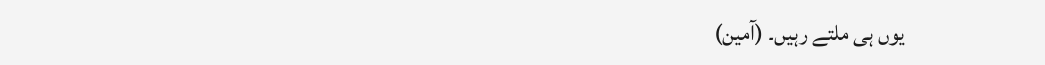یوں ہی ملتے رہیں۔ (آمین)